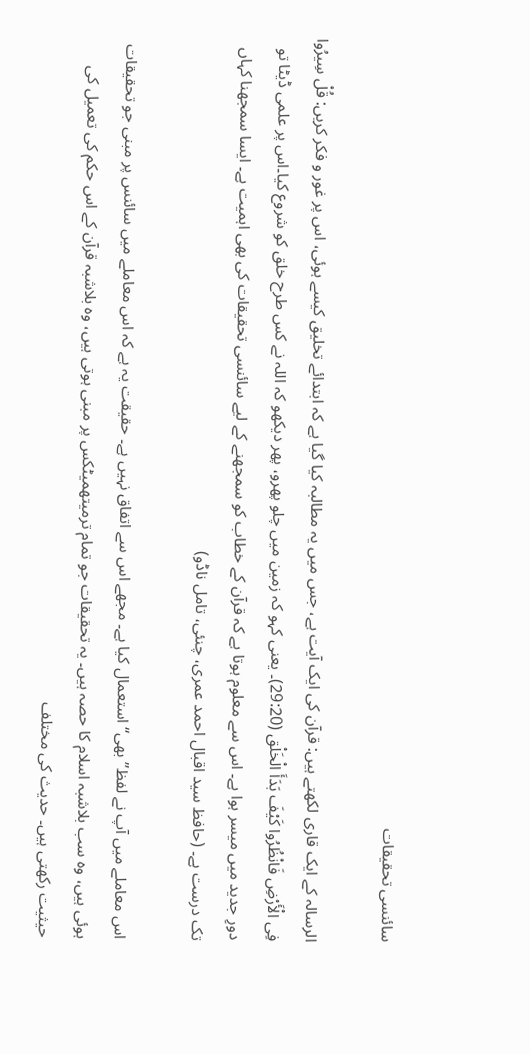سائنسی تحقیقات

الرسالہ کے ایک قاری لکھتے ہیں: قرآن کی ایک آیت ہے، جس میں یہ مطالبہ کیا گیا ہے کہ ابتدائے تخلیق کیسے ہوئی، اس پر غور و فکر کریں: قُلْ سِیرُوا فِی الْأَرْضِ فَانْظُرُوا کَیْفَ بَدَأَ الْخَلْق (29:20)۔ یعنی کہو کہ زمین میں چلو پھرو، پھر دیکھو کہ اللہ نے کس طرح خلق کو شروع کیا۔اس پر علمی ڈیٹا تو دورِ جدید میں میسر ہوا ہے۔ اس سے معلوم ہوتا ہے کہ قرآن کے خطاب کو سمجھنے کے لیے سائنسی تحقیقات کی بھی اہمیت ہے۔ ایسا سمجھنا کہاں تک درست ہے۔ (حافظ سید اقبال احمد عمری، چنئی، تامل ناڈو)

اس معاملے میں آپ نے لفظ’’بھی‘‘ استعمال کیا ہے۔ مجھے اس سے اتفاق نہیں ہے۔ حقیقت یہ ہے کہ اس معاملے میں سائنس پر مبنی جو تحقیقات ہوئی ہیں، وہ سب بلاشبہ اسلام کا حصہ ہیں۔ یہ تحقیقات جو تمام ترمیتھمیٹکس پر مبنی ہوتی ہیں، وہ بلاشبہ قرآن کے اس حکم کی تعمیل کی حیثیت رکھتی ہیں۔ حدیث کی مختلف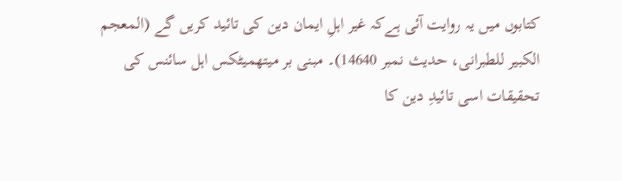کتابوں میں یہ روایت آئی ہےکہ غیر اہلِ ایمان دین کی تائید کریں گے (المعجم الکبیر للطبرانی، حدیث نمبر 14640)۔ مبنی بر میتھمیٹکس اہل سائنس کی تحقیقات اسی تائیدِ دین کا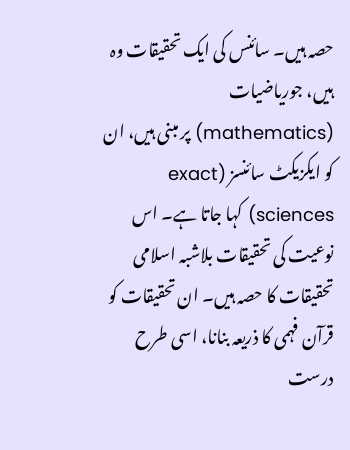حصہ ہیں۔ سائنس کی ایک تحقیقات وہ ہیں، جوریاضیات (mathematics) پر مبنی ہیں، ان کو ایکزیکٹ سائنسز (exact sciences) کہا جاتا ہے۔ اس نوعیت کی تحقیقات بلاشبہ اسلامی تحقیقات کا حصہ ہیں۔ ان تحقیقات کو قرآن فہمی کا ذریعہ بنانا، اسی طرح درست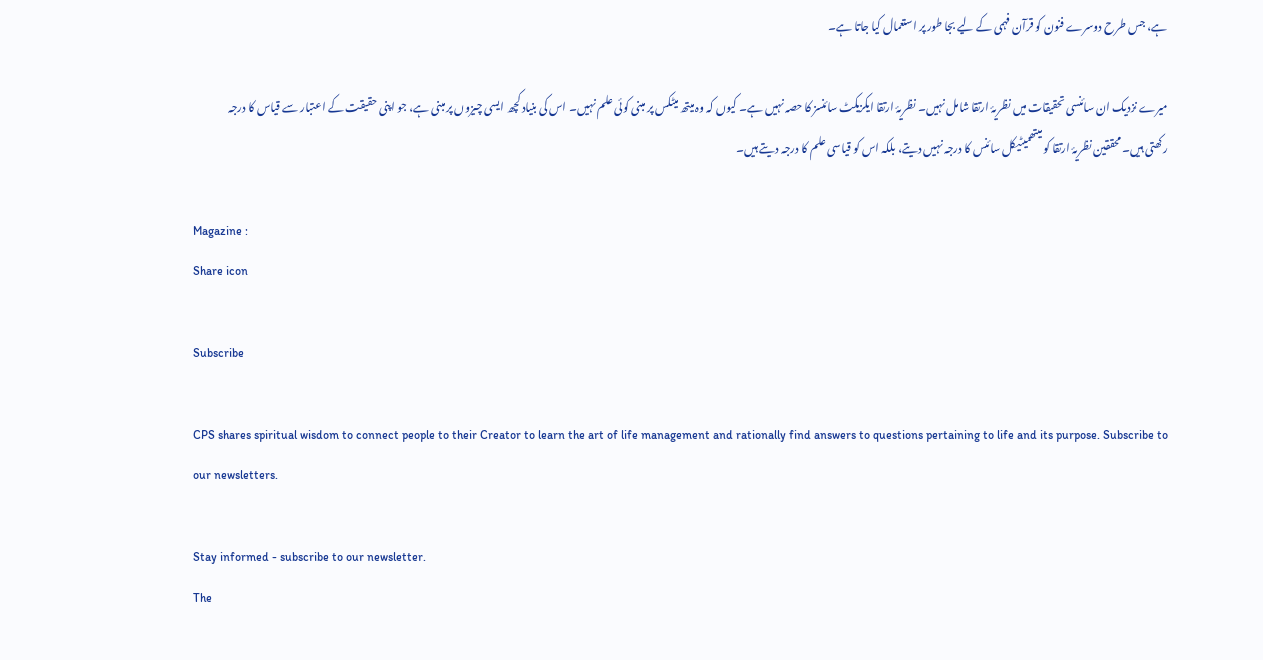ہے، جس طرح دوسرے فنون کو قرآن فہمی کے لیے بجا طور پر استعمال کیا جاتا ہے۔

میرے نزدیک ان سائنسی تحقیقات میں نظریۂ ارتقا شامل نہیں۔ نظریۂ ارتقا ایکزیکٹ سائنسز کا حصہ نہیں ہے۔ کیوں کہ وہ میتھ میٹکس پر مبنی کوئی علم نہیں۔ اس کی بنیاد کچھ ایسی چیزوں پر مبنی ہے، جو اپنی حقیقت کے اعتبار سے قیاس کا درجہ رکھتی ہیں۔ محققین نظریۂ ارتقا کو میتھمیٹیکل سائنس کا درجہ نہیں دیتے، بلکہ اس کو قیاسی علم کا درجہ دیتے ہیں۔

Magazine :
Share icon

Subscribe

CPS shares spiritual wisdom to connect people to their Creator to learn the art of life management and rationally find answers to questions pertaining to life and its purpose. Subscribe to our newsletters.

Stay informed - subscribe to our newsletter.
The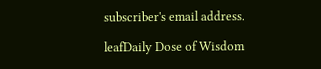subscriber's email address.

leafDaily Dose of Wisdom